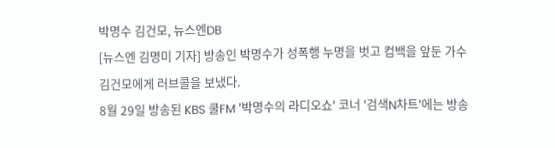박명수 김건모, 뉴스엔DB
[뉴스엔 김명미 기자] 방송인 박명수가 성폭행 누명을 벗고 컴백을 앞둔 가수 김건모에게 러브콜을 보냈다.
8월 29일 방송된 KBS 쿨FM '박명수의 라디오쇼' 코너 '검색N차트'에는 방송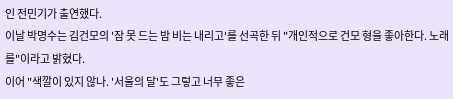인 전민기가 출연했다.
이날 박명수는 김건모의 '잠 못 드는 밤 비는 내리고'를 선곡한 뒤 "개인적으로 건모 형을 좋아한다. 노래를"이라고 밝혔다.
이어 "색깔이 있지 않나. '서울의 달'도 그렇고 너무 좋은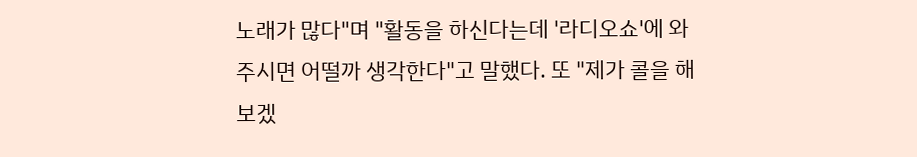노래가 많다"며 "활동을 하신다는데 '라디오쇼'에 와주시면 어떨까 생각한다"고 말했다. 또 "제가 콜을 해보겠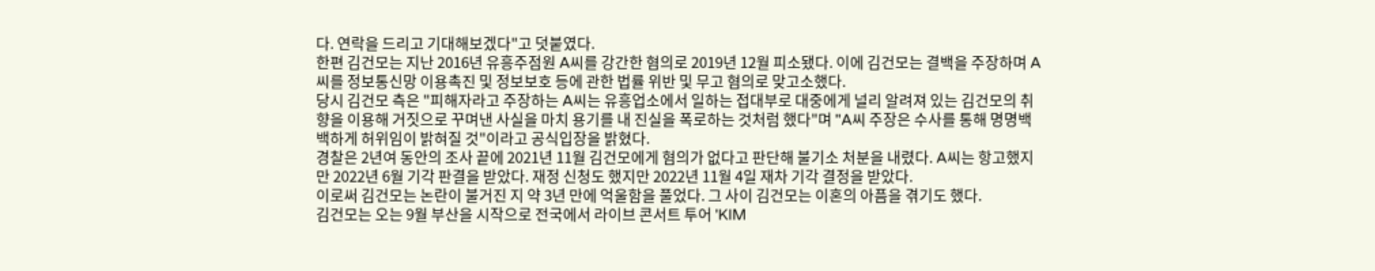다. 연락을 드리고 기대해보겠다"고 덧붙였다.
한편 김건모는 지난 2016년 유흥주점원 A씨를 강간한 혐의로 2019년 12월 피소됐다. 이에 김건모는 결백을 주장하며 A씨를 정보통신망 이용촉진 및 정보보호 등에 관한 법률 위반 및 무고 혐의로 맞고소했다.
당시 김건모 측은 "피해자라고 주장하는 A씨는 유흥업소에서 일하는 접대부로 대중에게 널리 알려져 있는 김건모의 취향을 이용해 거짓으로 꾸며낸 사실을 마치 용기를 내 진실을 폭로하는 것처럼 했다"며 "A씨 주장은 수사를 통해 명명백백하게 허위임이 밝혀질 것"이라고 공식입장을 밝혔다.
경찰은 2년여 동안의 조사 끝에 2021년 11월 김건모에게 혐의가 없다고 판단해 불기소 처분을 내렸다. A씨는 항고했지만 2022년 6월 기각 판결을 받았다. 재정 신청도 했지만 2022년 11월 4일 재차 기각 결정을 받았다.
이로써 김건모는 논란이 불거진 지 약 3년 만에 억울함을 풀었다. 그 사이 김건모는 이혼의 아픔을 겪기도 했다.
김건모는 오는 9월 부산을 시작으로 전국에서 라이브 콘서트 투어 'KIM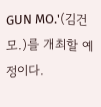GUN MO.'(김건모.)를 개최할 예정이다.